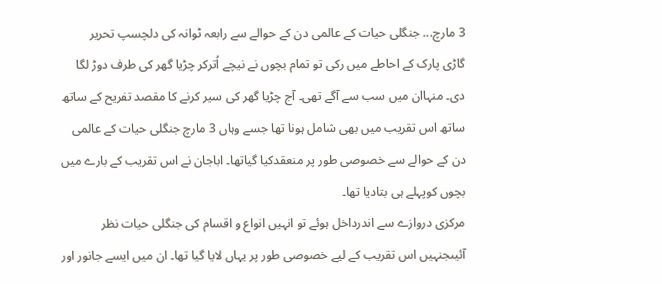3 مارچ... جنگلی حیات کے عالمی دن کے حوالے سے رابعہ ٹوانہ کی دلچسپ تحریر
گاڑی پارک کے احاطے میں رکی تو تمام بچوں نے نیچے اُترکر چڑیا گھر کی طرف دوڑ لگا دی۔ منہاان میں سب سے آگے تھی۔ آج چڑیا گھر کی سیر کرنے کا مقصد تفریح کے ساتھ ساتھ اس تقریب میں بھی شامل ہونا تھا جسے وہاں 3 مارچ جنگلی حیات کے عالمی دن کے حوالے سے خصوصی طور پر منعقدکیا گیاتھا۔ اباجان نے اس تقریب کے بارے میں بچوں کوپہلے ہی بتادیا تھا۔
مرکزی دروازے سے اندرداخل ہوئے تو انہیں انواع و اقسام کی جنگلی حیات نظر آئیںجنہیں اس تقریب کے لیے خصوصی طور پر یہاں لایا گیا تھا۔ ان میں ایسے جانور اور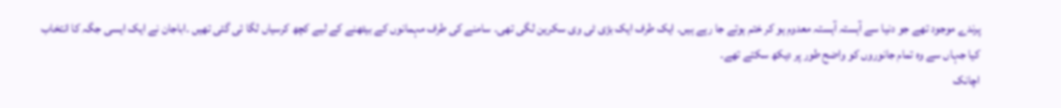پرندے موجود تھے جو دنیا سے آہستہ آہستہ معدوم ہو کر ختم ہوتے جا رہے ہیں۔ ایک طرف ایک بڑی ٹی وی سکرین لگی تھی۔ سامنے کی طرف مہمانوں کے بیٹھنے کے لیے کچھ کرسیاں لگا ئی گئی تھیں ۔اباجان نے ایک ایسی جگہ کا انتخاب کیا جہاں سے وہ تمام جانوروں کو واضح طور پر دیکھ سکتے تھے۔
اچانک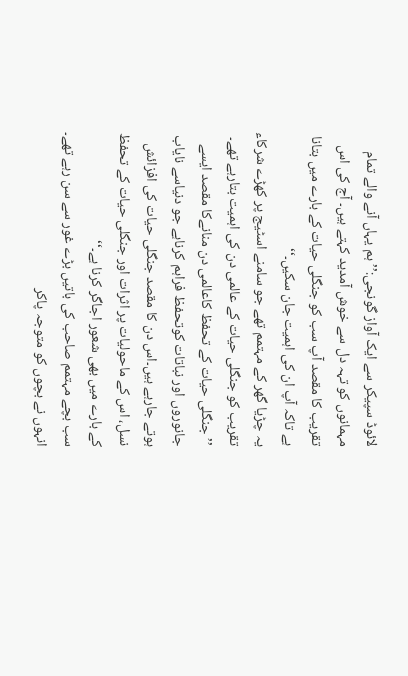لائوڈ سپیکر سے ایک آواز گونجی:’’ ہم یہاں آنے والے تمام مہمانوں کو تہہ دل سے خوش آمدید کہتے ہیں۔ آج کی اس تقریب کا مقصد آپ سب کو جنگلی حیات کے بارے میں بتانا ہے تاکہ آپ ان کی اہمیت جان سکیں۔‘‘
یہ چڑیا گھر کے مہتمم تھے جو سامنے اسٹیج پر کھڑے شرکاء تقریب کو جنگلی حیات کے عالمی دن کی اہمیت بتارہے تھے۔
’’جنگلی حیات کے تحفظ کاعالمی دن منانےکا مقصد ایسے جانوروں اور نباتات کوتحفظ فراہم کرناہے جو دنیاسے نایاب ہوتے جارہے ہیں۔اس دن کا مقصد جنگلی حیات کی افزائش نسل، اس کے ماحولیات پر اثرات اور جنگلی حیات کے تحفظ کے بارے میں بھی شعور اجاگر کرنا ہے۔‘‘
سب بچے مہتمم صاحب کی باتیں بڑے غور سے سن رہے تھے۔ انہوں نے بچوں کو متوجہ پاکر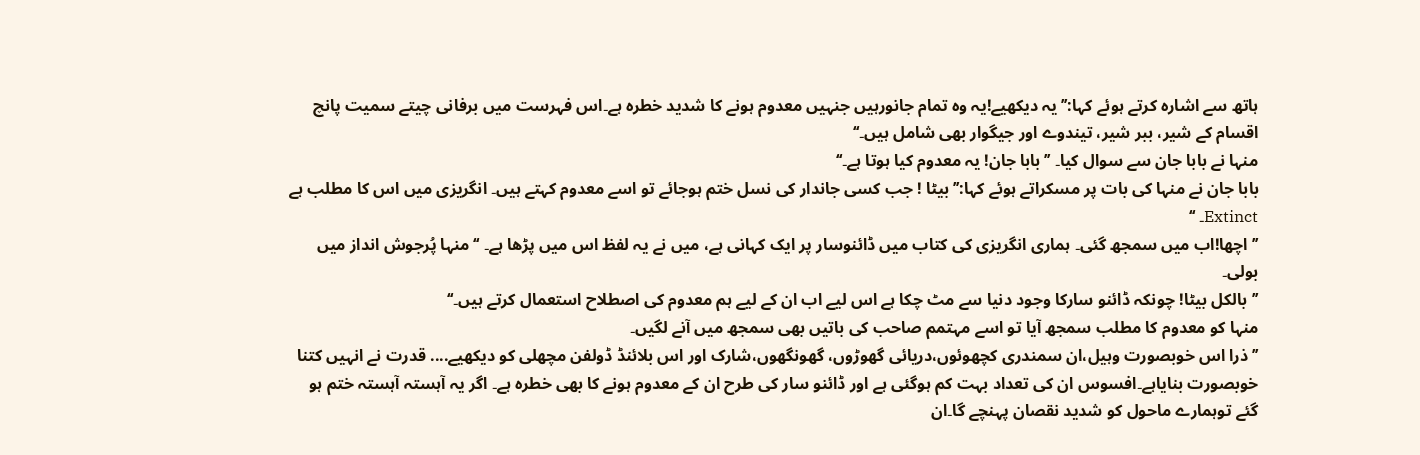ہاتھ سے اشارہ کرتے ہوئے کہا:’’یہ دیکھیے!یہ وہ تمام جانورہیں جنہیں معدوم ہونے کا شدید خطرہ ہے۔اس فہرست میں برفانی چیتے سمیت پانچ اقسام کے شیر، ببر شیر، تیندوے اور جیگوار بھی شامل ہیں۔‘‘
منہا نے بابا جان سے سوال کیا۔ ’’بابا جان! یہ معدوم کیا ہوتا ہے۔‘‘
بابا جان نے منہا کی بات پر مسکراتے ہوئے کہا:’’بیٹا ! جب کسی جاندار کی نسل ختم ہوجائے تو اسے معدوم کہتے ہیں۔ انگریزی میں اس کا مطلب ہے Extinct۔ ‘‘
’’اچھا!اب میں سمجھ گئی۔ ہماری انگریزی کی کتاب میں ڈائنوسار پر ایک کہانی ہے، میں نے یہ لفظ اس میں پڑھا ہے۔ ‘‘ منہا پُرجوش انداز میں بولی۔
’’بالکل بیٹا! چونکہ ڈائنو سارکا وجود دنیا سے مٹ چکا ہے اس لیے اب ان کے لیے ہم معدوم کی اصطلاح استعمال کرتے ہیں۔‘‘
منہا کو معدوم کا مطلب سمجھ آیا تو اسے مہتمم صاحب کی باتیں بھی سمجھ میں آنے لگیں۔
’’ ذرا اس خوبصورت وہیل،ان سمندری کچھوئوں،دریائی گھوڑوں، گھونگھوں،شارک اور اس بلائنڈ ڈولفن مچھلی کو دیکھیے.... قدرت نے انہیں کتنا خوبصورت بنایاہے۔افسوس ان کی تعداد بہت کم ہوگئی ہے اور ڈائنو سار کی طرح ان کے معدوم ہونے کا بھی خطرہ ہے۔ اگر یہ آہستہ آہستہ ختم ہو گئے توہمارے ماحول کو شدید نقصان پہنچے گا۔ان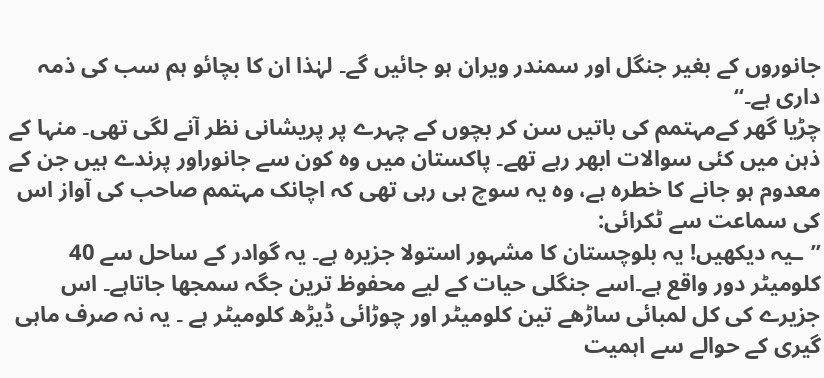جانوروں کے بغیر جنگل اور سمندر ویران ہو جائیں گے۔ لہٰذا ان کا بچائو ہم سب کی ذمہ داری ہے۔‘‘
چڑیا گھر کےمہتمم کی باتیں سن کر بچوں کے چہرے پر پریشانی نظر آنے لگی تھی۔ منہا کے ذہن میں کئی سوالات ابھر رہے تھے۔ پاکستان میں وہ کون سے جانوراور پرندے ہیں جن کے معدوم ہو جانے کا خطرہ ہے، وہ یہ سوچ ہی رہی تھی کہ اچانک مہتمم صاحب کی آواز اس کی سماعت سے ٹکرائی:
’’ـیہ دیکھیں! یہ بلوچستان کا مشہور استولا جزیرہ ہے۔ یہ گوادر کے ساحل سے 40 کلومیٹر دور واقع ہے۔اسے جنگلی حیات کے لیے محفوظ ترین جگہ سمجھا جاتاہے۔ اس جزیرے کی کل لمبائی ساڑھے تین کلومیٹر اور چوڑائی ڈیڑھ کلومیٹر ہے ۔ یہ نہ صرف ماہی گیری کے حوالے سے اہمیت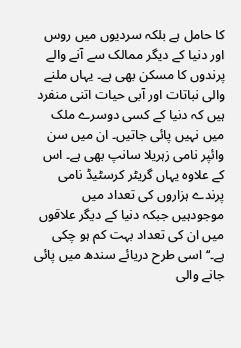کا حامل ہے بلکہ سردیوں میں روس اور دنیا کے دیگر ممالک سے آنے والے پرندوں کا مسکن بھی ہے۔ یہاں ملنے والی نباتات اور آبی حیات اتنی منفرد ہیں کہ دنیا کے کسی دوسرے ملک میں نہیں پائی جاتیں۔ ان میں سن وائپر نامی زہریلا سانپ بھی ہے۔ اس کے علاوہ یہاں گریٹر کرسٹیڈ نامی پرندے ہزاروں کی تعداد میں موجودہیں جبکہ دنیا کے دیگر علاقوں میں ان کی تعداد بہت کم ہو چکی ہے۔‘‘اسی طرح دریائے سندھ میں پائی جانے والی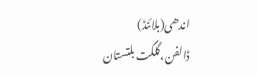اندھی(بلائنڈ) ڈالفن،گلگت بلتستان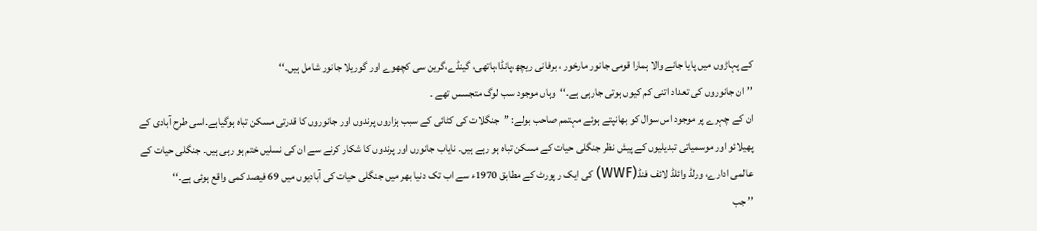کے پہاڑوں میں پایا جانے والا ہمارا قومی جانور مارخور ، برفانی ریچھ،پانڈا،ہاتھی، گینڈے،گرین سی کچھوے اور گوریلا جانور شامل ہیں۔‘‘
’’ان جانوروں کی تعداد اتنی کم کیوں ہوتی جارہی ہے۔‘‘وہاں موجود سب لوگ متجسس تھے ۔
ان کے چہرے پر موجود اس سوال کو بھانپتے ہوئے مہتمم صاحب بولے: ’’جنگلات کی کٹائی کے سبب ہزاروں پرندوں اور جانوروں کا قدرتی مسکن تباہ ہوگیاہے۔اسی طرح آبادی کے پھیلائو اور موسمیاتی تبدیلیوں کے پیش نظر جنگلی حیات کے مسکن تباہ ہو رہے ہیں۔ نایاب جانورں اور پرندوں کا شکار کرنے سے ان کی نسلیں ختم ہو رہی ہیں۔ جنگلی حیات کے عالمی ادارے، ورلڈ وائلڈ لائف فنڈ(WWF) کی ایک ر پورٹ کے مطابق 1970ء سے اب تک دنیا بھر میں جنگلی حیات کی آبادیوں میں 69 فیصد کمی واقع ہوئی ہے۔‘‘
’’ جب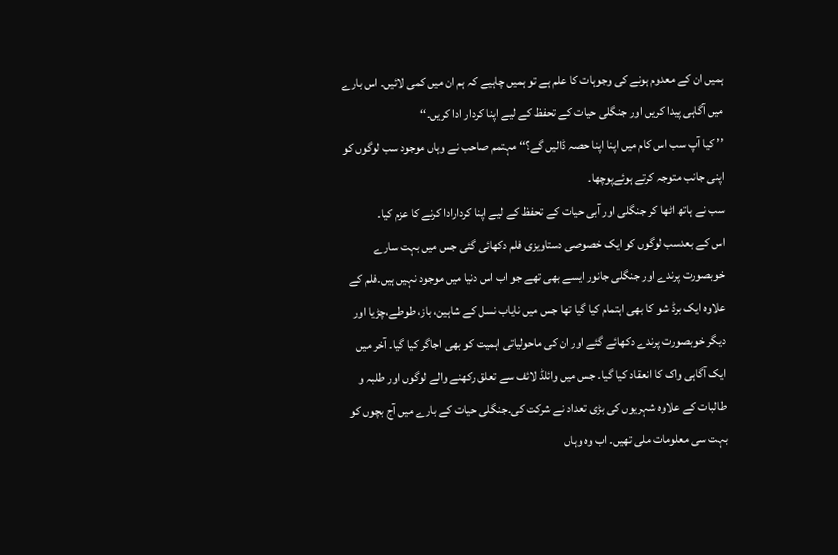ہمیں ان کے معدوم ہونے کی وجوہات کا علم ہے تو ہمیں چاہیے کہ ہم ان میں کمی لائیں۔ اس بارے میں آگاہی پیدا کریں اور جنگلی حیات کے تحفظ کے لیے اپنا کردار ادا کریں۔‘‘
’’ کیا آپ سب اس کام میں اپنا اپنا حصہ ڈالیں گے؟‘‘ مہتمم صاحب نے وہاں موجود سب لوگوں کو اپنی جانب متوجہ کرتے ہوئےپوچھا۔
سب نے ہاتھ اٹھا کر جنگلی اور آبی حیات کے تحفظ کے لیے اپنا کردارادا کرنے کا عزم کیا۔
اس کے بعدسب لوگوں کو ایک خصوصی دستاویزی فلم دکھائی گئی جس میں بہت سارے خوبصورت پرندے اور جنگلی جانور ایسے بھی تھے جو اب اس دنیا میں موجود نہیں ہیں۔فلم کے علاوہ ایک برڈ شو کا بھی اہتمام کیا گیا تھا جس میں نایاب نسل کے شاہین، باز، طوطے،چڑیا اور دیگر خوبصورت پرندے دکھائے گئے اور ان کی ماحولیاتی اہمیت کو بھی اجاگر کیا گیا۔ آخر میں ایک آگاہی واک کا انعقاد کیا گیا۔ جس میں وائلڈ لائف سے تعلق رکھنے والے لوگوں اور طلبہ و طالبات کے علاوہ شہریوں کی بڑی تعداد نے شرکت کی۔جنگلی حیات کے بارے میں آج بچوں کو بہت سی معلومات ملی تھیں۔ اب وہ وہاں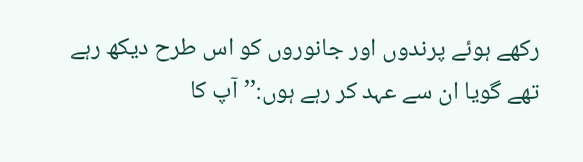رکھے ہوئے پرندوں اور جانوروں کو اس طرح دیکھ رہے تھے گویا ان سے عہد کر رہے ہوں:’’آپ کا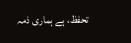تحفظ، ہے ہماری ذمہ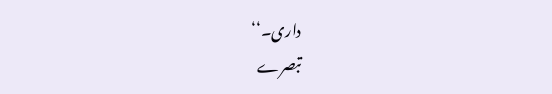داری۔‘‘
تبصرے